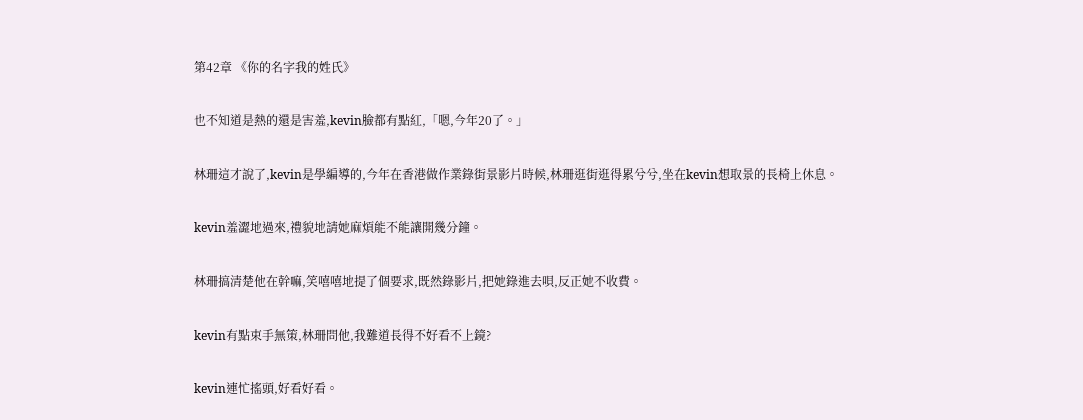第42章 《你的名字我的姓氏》

也不知道是熱的還是害羞,kevin臉都有點紅,「嗯,今年20了。」

林珊這才說了,kevin是學編導的,今年在香港做作業錄街景影片時候,林珊逛街逛得累兮兮,坐在kevin想取景的長椅上休息。

kevin羞澀地過來,禮貌地請她麻煩能不能讓開幾分鐘。

林珊搞清楚他在幹嘛,笑嘻嘻地提了個要求,既然錄影片,把她錄進去唄,反正她不收費。

kevin有點束手無策,林珊問他,我難道長得不好看不上鏡?

kevin連忙搖頭,好看好看。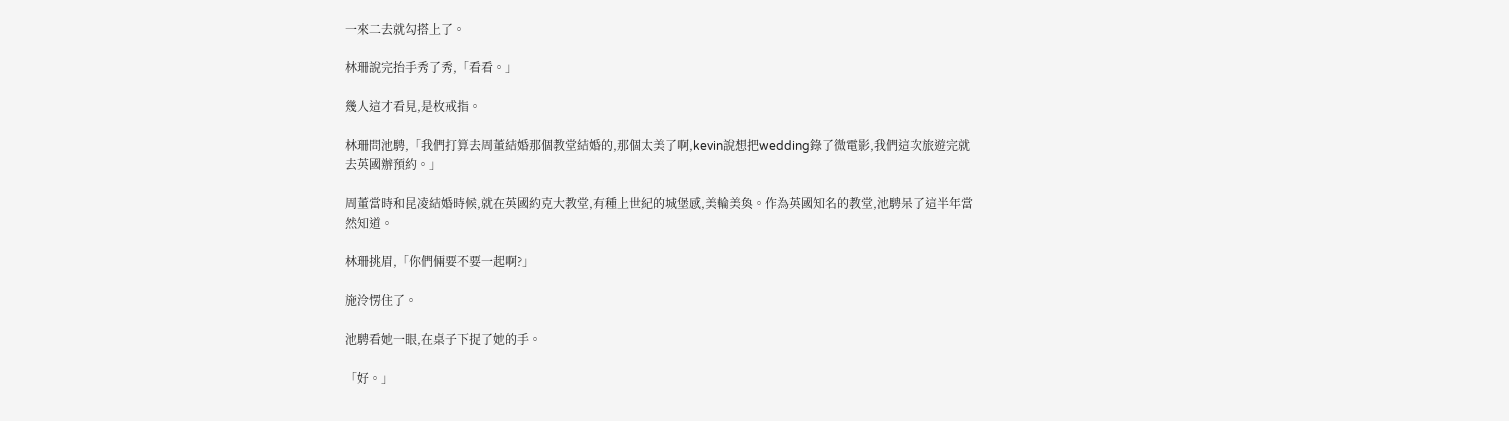一來二去就勾搭上了。

林珊說完抬手秀了秀,「看看。」

幾人這才看見,是枚戒指。

林珊問池騁,「我們打算去周董結婚那個教堂結婚的,那個太美了啊,kevin說想把wedding錄了微電影,我們這次旅遊完就去英國辦預約。」

周董當時和昆凌結婚時候,就在英國約克大教堂,有種上世紀的城堡感,美輪美奐。作為英國知名的教堂,池騁呆了這半年當然知道。

林珊挑眉,「你們倆要不要一起啊?」

施泠愣住了。

池騁看她一眼,在桌子下捉了她的手。

「好。」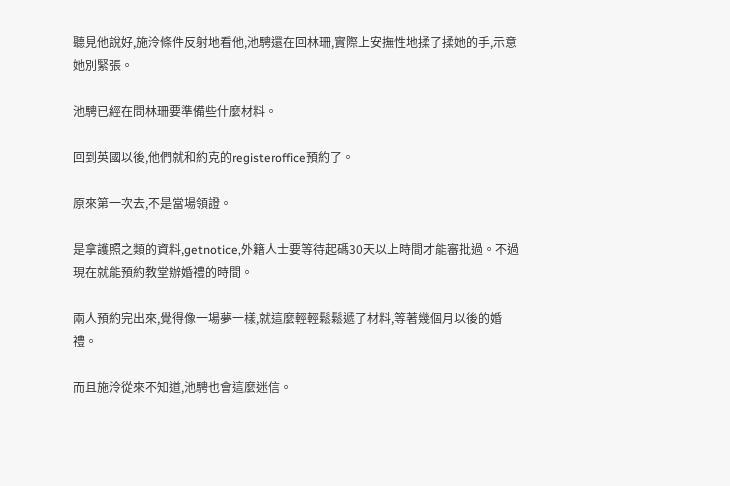聽見他說好,施泠條件反射地看他,池騁還在回林珊,實際上安撫性地揉了揉她的手,示意她別緊張。

池騁已經在問林珊要準備些什麼材料。

回到英國以後,他們就和約克的registeroffice預約了。

原來第一次去,不是當場領證。

是拿護照之類的資料,getnotice,外籍人士要等待起碼30天以上時間才能審批過。不過現在就能預約教堂辦婚禮的時間。

兩人預約完出來,覺得像一場夢一樣,就這麼輕輕鬆鬆遞了材料,等著幾個月以後的婚禮。

而且施泠從來不知道,池騁也會這麼迷信。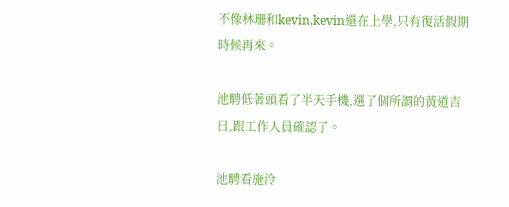不像林珊和kevin,kevin還在上學,只有復活假期時候再來。

池騁低著頭看了半天手機,選了個所謂的黃道吉日,跟工作人員確認了。

池騁看施泠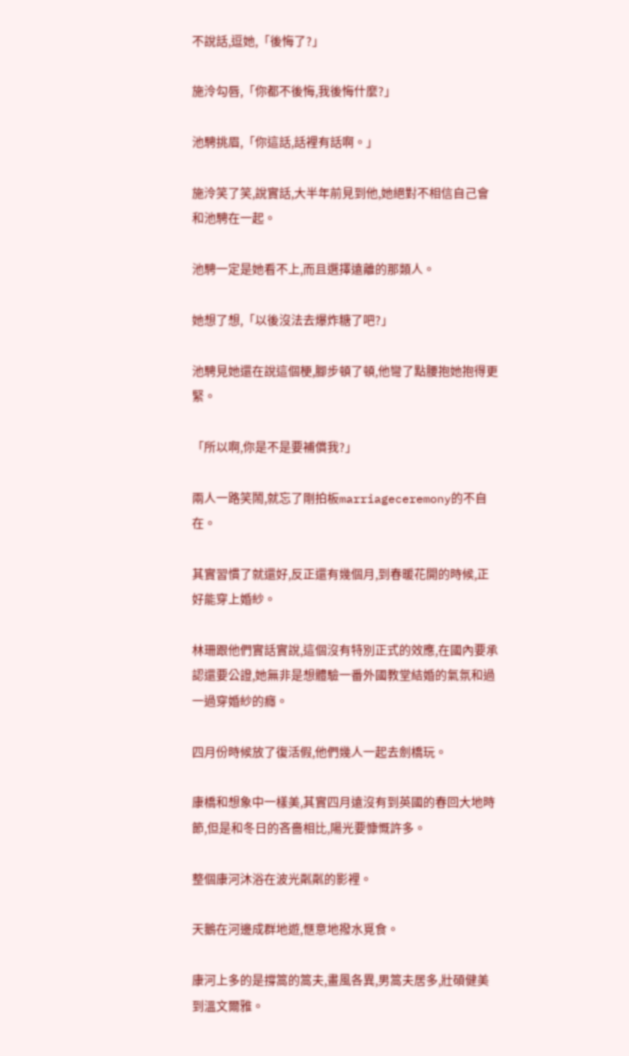不說話,逗她,「後悔了?」

施泠勾唇,「你都不後悔,我後悔什麼?」

池騁挑眉,「你這話,話裡有話啊。」

施泠笑了笑,說實話,大半年前見到他,她絕對不相信自己會和池騁在一起。

池騁一定是她看不上,而且選擇遠離的那類人。

她想了想,「以後沒法去爆炸糖了吧?」

池騁見她還在說這個梗,腳步頓了頓,他彎了點腰抱她抱得更緊。

「所以啊,你是不是要補償我?」

兩人一路笑鬧,就忘了剛拍板marriageceremony的不自在。

其實習慣了就還好,反正還有幾個月,到春暖花開的時候,正好能穿上婚紗。

林珊跟他們實話實說,這個沒有特別正式的效應,在國內要承認還要公證,她無非是想體驗一番外國教堂結婚的氣氛和過一過穿婚紗的癮。

四月份時候放了復活假,他們幾人一起去劍橋玩。

康橋和想象中一樣美,其實四月遠沒有到英國的春回大地時節,但是和冬日的吝嗇相比,陽光要慷慨許多。

整個康河沐浴在波光粼粼的影裡。

天鵝在河邊成群地遊,愜意地撥水覓食。

康河上多的是撐篙的篙夫,畫風各異,男篙夫居多,壯碩健美到溫文爾雅。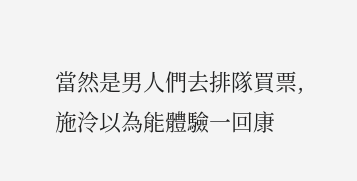當然是男人們去排隊買票,施泠以為能體驗一回康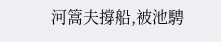河篙夫撐船,被池騁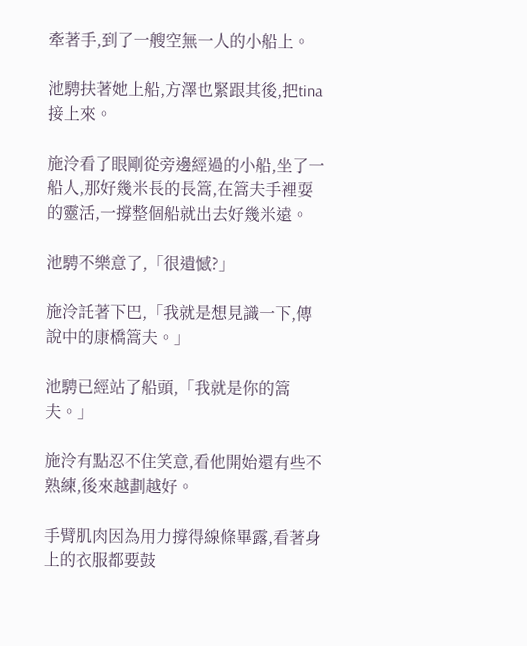牽著手,到了一艘空無一人的小船上。

池騁扶著她上船,方澤也緊跟其後,把tina接上來。

施泠看了眼剛從旁邊經過的小船,坐了一船人,那好幾米長的長篙,在篙夫手裡耍的靈活,一撐整個船就出去好幾米遠。

池騁不樂意了,「很遺憾?」

施泠託著下巴,「我就是想見識一下,傳說中的康橋篙夫。」

池騁已經站了船頭,「我就是你的篙夫。」

施泠有點忍不住笑意,看他開始還有些不熟練,後來越劃越好。

手臂肌肉因為用力撐得線條畢露,看著身上的衣服都要鼓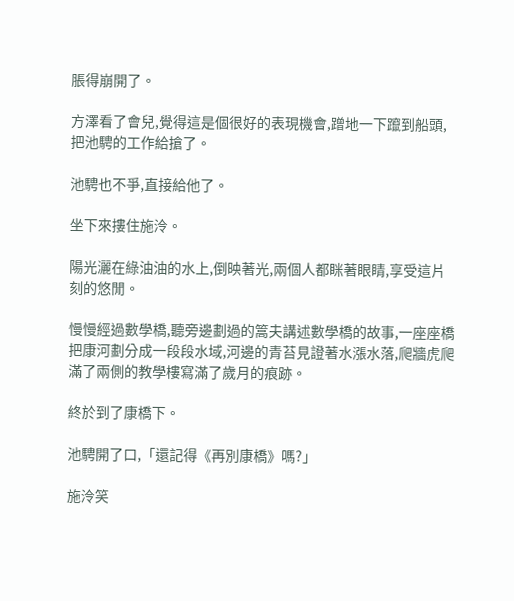脹得崩開了。

方澤看了會兒,覺得這是個很好的表現機會,蹭地一下躥到船頭,把池騁的工作給搶了。

池騁也不爭,直接給他了。

坐下來摟住施泠。

陽光灑在綠油油的水上,倒映著光,兩個人都眯著眼睛,享受這片刻的悠閒。

慢慢經過數學橋,聽旁邊劃過的篙夫講述數學橋的故事,一座座橋把康河劃分成一段段水域,河邊的青苔見證著水漲水落,爬牆虎爬滿了兩側的教學樓寫滿了歲月的痕跡。

終於到了康橋下。

池騁開了口,「還記得《再別康橋》嗎?」

施泠笑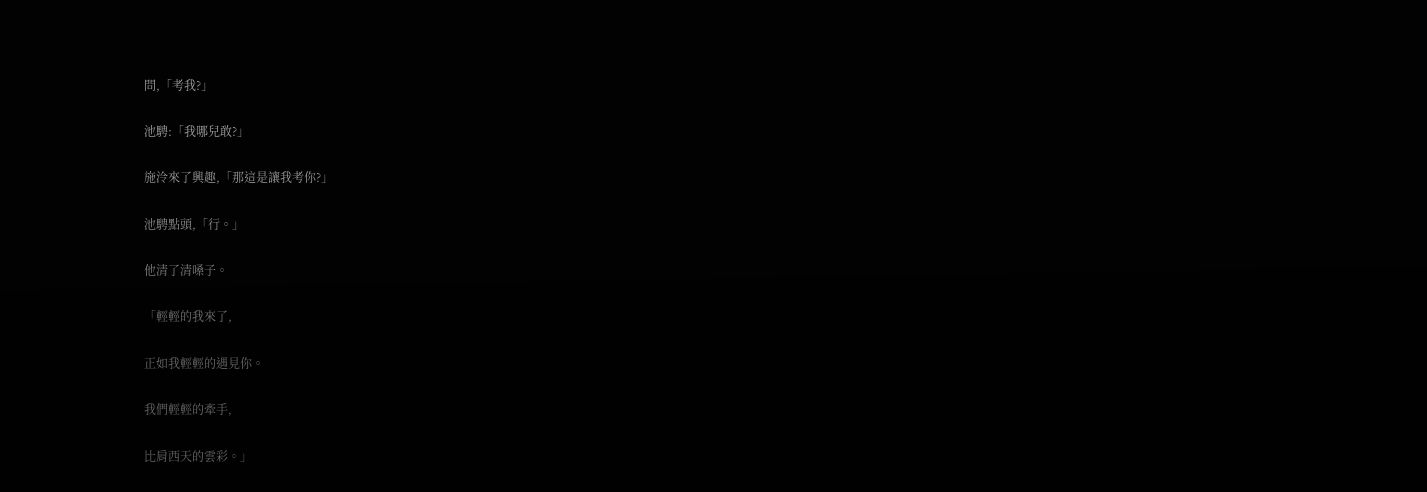問,「考我?」

池騁:「我哪兒敢?」

施泠來了興趣,「那這是讓我考你?」

池騁點頭,「行。」

他清了清嗓子。

「輕輕的我來了,

正如我輕輕的遇見你。

我們輕輕的牽手,

比肩西天的雲彩。」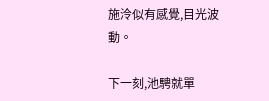施泠似有感覺,目光波動。

下一刻,池騁就單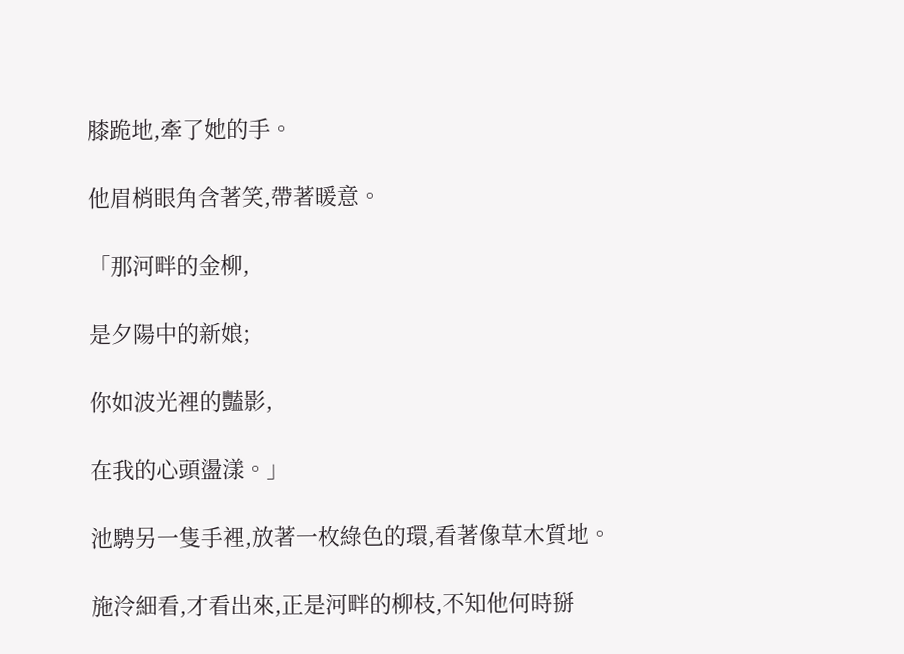膝跪地,牽了她的手。

他眉梢眼角含著笑,帶著暖意。

「那河畔的金柳,

是夕陽中的新娘;

你如波光裡的豔影,

在我的心頭盪漾。」

池騁另一隻手裡,放著一枚綠色的環,看著像草木質地。

施泠細看,才看出來,正是河畔的柳枝,不知他何時掰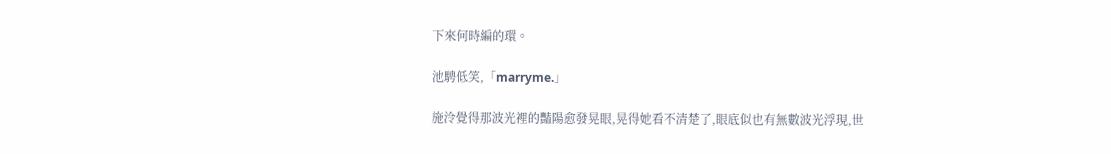下來何時編的環。

池騁低笑,「marryme.」

施泠覺得那波光裡的豔陽愈發晃眼,晃得她看不清楚了,眼底似也有無數波光浮現,世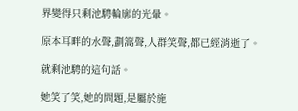界變得只剩池騁輪廓的光暈。

原本耳畔的水聲,劃篙聲,人群笑聲,都已經消逝了。

就剩池騁的這句話。

她笑了笑,她的問題,是屬於施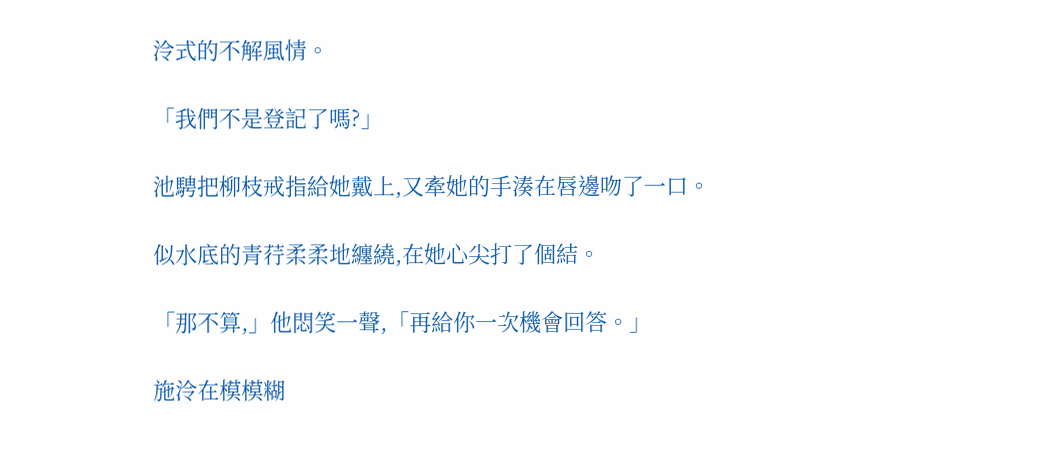泠式的不解風情。

「我們不是登記了嗎?」

池騁把柳枝戒指給她戴上,又牽她的手湊在唇邊吻了一口。

似水底的青荇柔柔地纏繞,在她心尖打了個結。

「那不算,」他悶笑一聲,「再給你一次機會回答。」

施泠在模模糊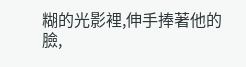糊的光影裡,伸手捧著他的臉,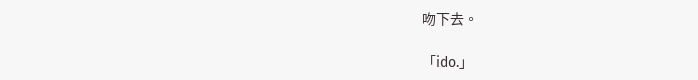吻下去。

「ido.」